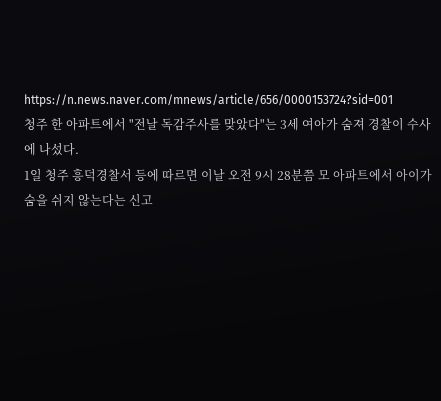https://n.news.naver.com/mnews/article/656/0000153724?sid=001
청주 한 아파트에서 "전날 독감주사를 맞았다"는 3세 여아가 숨져 경찰이 수사에 나섰다.
1일 청주 흥덕경찰서 등에 따르면 이날 오전 9시 28분쯤 모 아파트에서 아이가 숨을 쉬지 않는다는 신고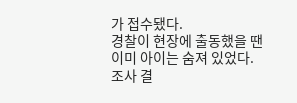가 접수됐다.
경찰이 현장에 출동했을 땐 이미 아이는 숨져 있었다.
조사 결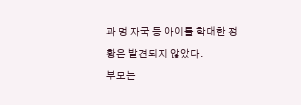과 멍 자국 등 아이를 학대한 정황은 발견되지 않았다.
부모는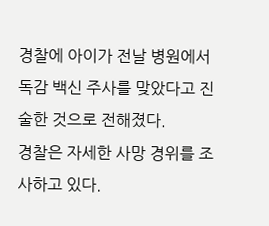경찰에 아이가 전날 병원에서 독감 백신 주사를 맞았다고 진술한 것으로 전해졌다.
경찰은 자세한 사망 경위를 조사하고 있다.